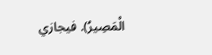الْمَصِيرُ). فيجازي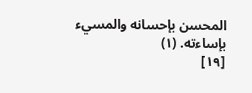المحسن بإحسانه والمسيء بإساءته. (١)
[١٩]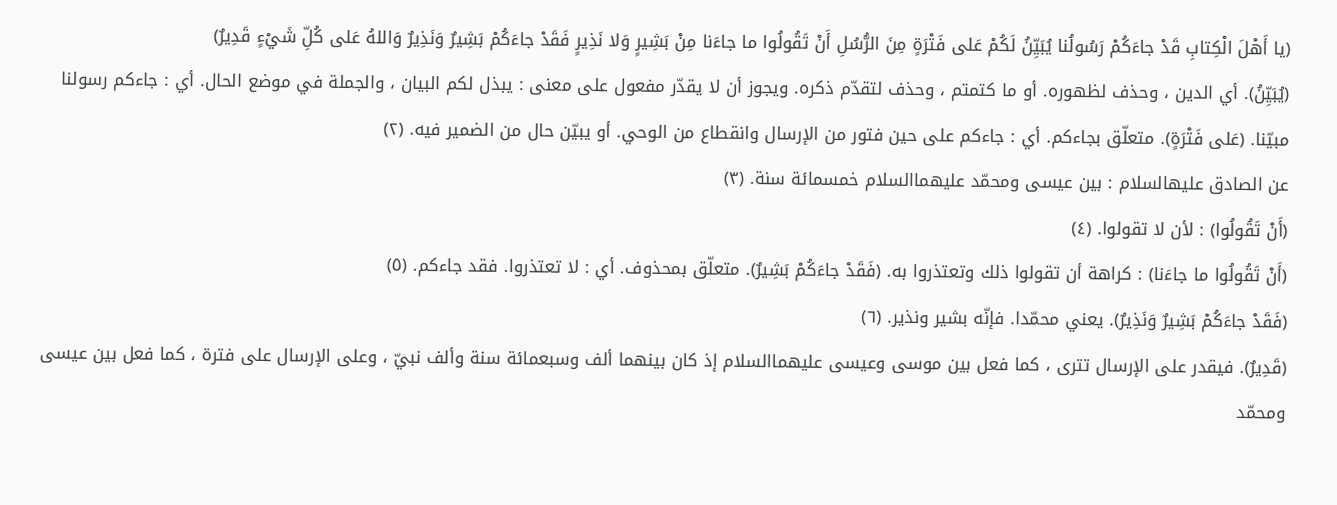(يا أَهْلَ الْكِتابِ قَدْ جاءَكُمْ رَسُولُنا يُبَيِّنُ لَكُمْ عَلى فَتْرَةٍ مِنَ الرُّسُلِ أَنْ تَقُولُوا ما جاءَنا مِنْ بَشِيرٍ وَلا نَذِيرٍ فَقَدْ جاءَكُمْ بَشِيرٌ وَنَذِيرٌ وَاللهُ عَلى كُلِّ شَيْءٍ قَدِيرٌ)
(يُبَيِّنُ). أي الدين ، وحذف لظهوره. أو ما كتمتم ، وحذف لتقدّم ذكره. ويجوز أن لا يقدّر مفعول على معنى : يبذل لكم البيان ، والجملة في موضع الحال. أي : جاءكم رسولنا مبيّنا. (عَلى فَتْرَةٍ). متعلّق بجاءكم. أي : جاءكم على حين فتور من الإرسال وانقطاع من الوحي. أو يبيّن حال من الضمير فيه. (٢)
عن الصادق عليهالسلام : بين عيسى ومحمّد عليهماالسلام خمسمائة سنة. (٣)
(أَنْ تَقُولُوا) : لأن لا تقولوا. (٤)
(أَنْ تَقُولُوا ما جاءَنا) : كراهة أن تقولوا ذلك وتعتذروا به. (فَقَدْ جاءَكُمْ بَشِيرٌ). متعلّق بمحذوف. أي : لا تعتذروا. فقد جاءكم. (٥)
(فَقَدْ جاءَكُمْ بَشِيرٌ وَنَذِيرٌ). يعني محمّدا. فإنّه بشير ونذير. (٦)
(قَدِيرٌ). فيقدر على الإرسال تترى ، كما فعل بين موسى وعيسى عليهماالسلام إذ كان بينهما ألف وسبعمائة سنة وألف نبيّ ، وعلى الإرسال على فترة ، كما فعل بين عيسى ومحمّد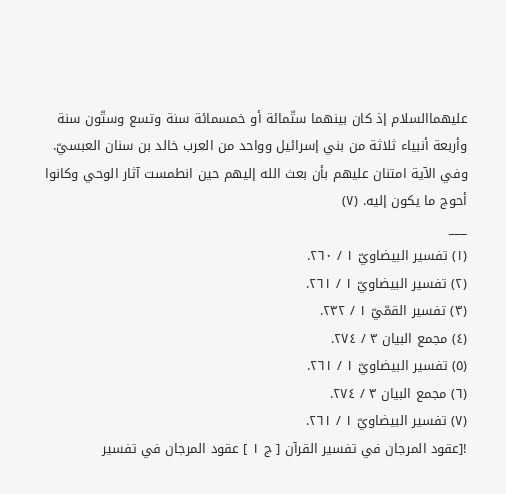عليهماالسلام إذ كان بينهما ستّمائة أو خمسمائة سنة وتسع وستّون سنة وأربعة أنبياء ثلاثة من بني إسرائيل وواحد من العرب خالد بن سنان العبسيّ. وفي الآية امتنان عليهم بأن بعث الله إليهم حين انطمست آثار الوحي وكانوا أحوج ما يكون إليه. (٧)
___
(١) تفسير البيضاويّ ١ / ٢٦٠.
(٢) تفسير البيضاويّ ١ / ٢٦١.
(٣) تفسير القمّيّ ١ / ٢٣٢.
(٤) مجمع البيان ٣ / ٢٧٤.
(٥) تفسير البيضاويّ ١ / ٢٦١.
(٦) مجمع البيان ٣ / ٢٧٤.
(٧) تفسير البيضاويّ ١ / ٢٦١.
![عقود المرجان في تفسير القرآن [ ج ١ ] عقود المرجان في تفسير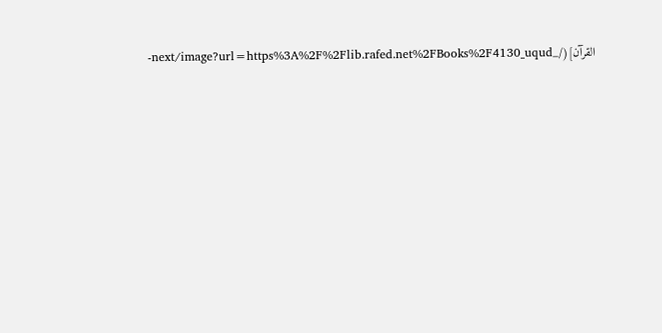القرآن](/_next/image?url=https%3A%2F%2Flib.rafed.net%2FBooks%2F4130_uqud-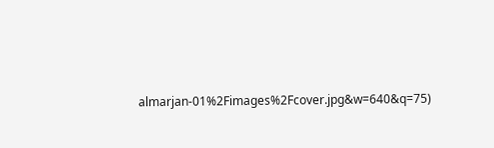almarjan-01%2Fimages%2Fcover.jpg&w=640&q=75)